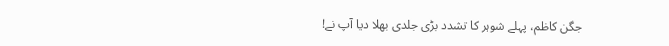جگن کاظم، پہلے شوہر کا تشدد بڑی جلدی بھلا دیا آپ نے!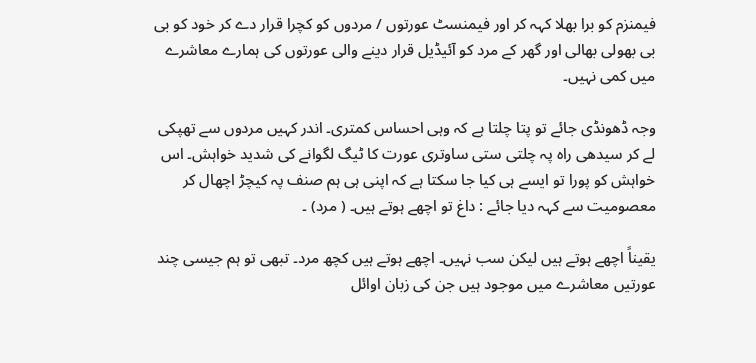فیمنزم کو برا بھلا کہہ کر اور فیمنسٹ عورتوں / مردوں کو کچرا قرار دے کر خود کو بی بی بھولی بھالی اور گھر کے مرد کو آئیڈیل قرار دینے والی عورتوں کی ہمارے معاشرے میں کمی نہیں۔

وجہ ڈھونڈی جائے تو پتا چلتا ہے کہ وہی احساس کمتری۔ اندر کہیں مردوں سے تھپکی لے کر سیدھی راہ پہ چلتی ستی ساوتری عورت کا ٹیگ لگوانے کی شدید خواہش۔ اس خواہش کو پورا تو ایسے ہی کیا جا سکتا ہے کہ اپنی ہی ہم صنف پہ کیچڑ اچھال کر معصومیت سے کہہ دیا جائے : داغ تو اچھے ہوتے ہیں۔ ( مرد) ۔

یقیناً اچھے ہوتے ہیں لیکن سب نہیں۔ اچھے ہوتے ہیں کچھ مرد۔ تبھی تو ہم جیسی چند عورتیں معاشرے میں موجود ہیں جن کی زبان اوائل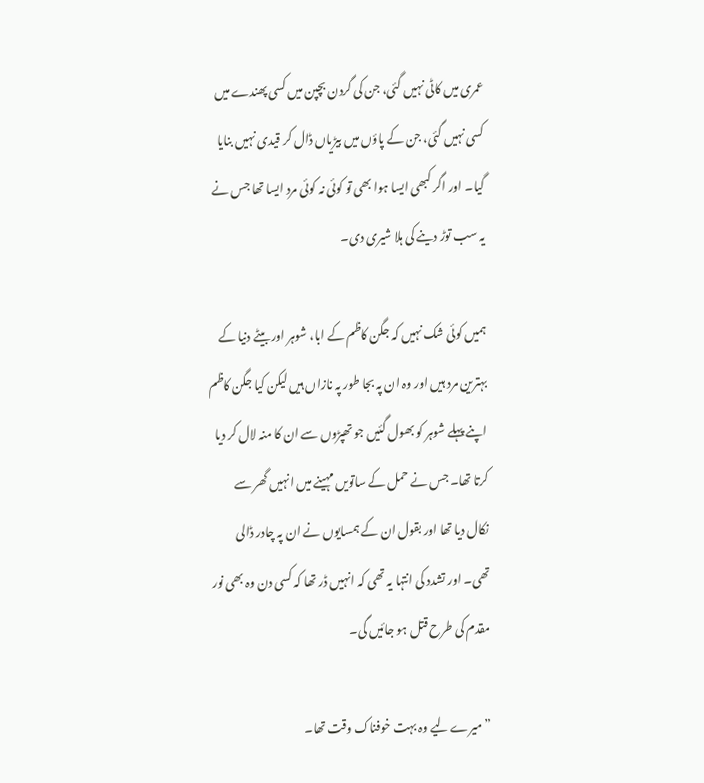عمری میں کاٹی نہیں گئی، جن کی گردن بچپن میں کسی پھندے میں کسی نہیں گئی، جن کے پاؤں میں بیڑیاں ڈال کر قیدی نہیں بنایا گیا۔ اور اگر کبھی ایسا ہوا بھی تو کوئی نہ کوئی مرد ایسا تھا جس نے یہ سب توڑ دینے کی ہلا شیری دی۔

ہمیں کوئی شک نہیں کہ جگن کاظم کے ابا، شوہر اور بیٹے دنیا کے بہترین مرد ہیں اور وہ ان پہ بجا طور پہ نازاں ہیں لیکن کیا جگن کاظم اپنے پہلے شوہر کو بھول گئیں جو تھپڑوں سے ان کا منہ لال کر دیا کرتا تھا۔ جس نے حمل کے ساتویں مہینے میں انہیں گھر سے نکال دیا تھا اور بقول ان کے ہمسایوں نے ان پہ چادر ڈالی تھی۔ اور تشدد کی انتہا یہ تھی کہ انہیں ڈر تھا کہ کسی دن وہ بھی نور مقدم کی طرح قتل ہو جائیں گی۔

” میرے لیے وہ بہت خوفناک وقت تھا۔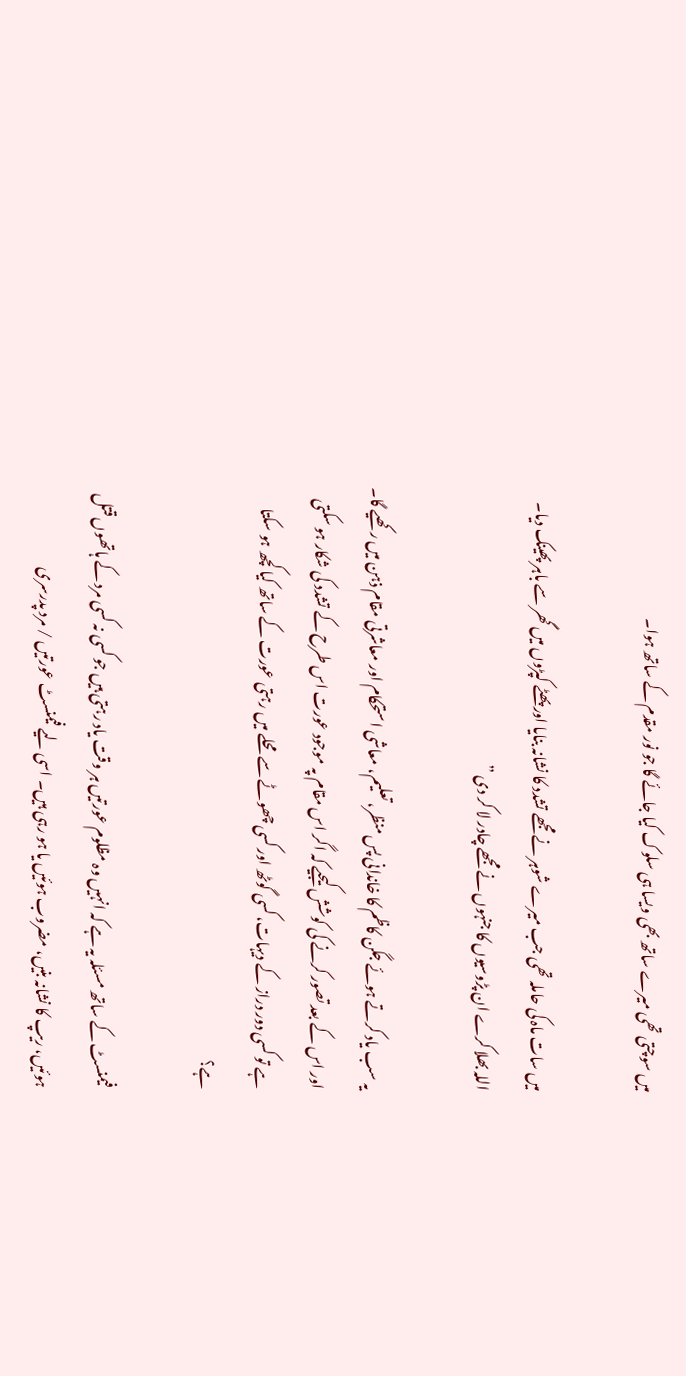میں سوچتی تھی میرے ساتھ بھی ویسا ہی سلوک کیا جائے گا جو نور مقدم کے ساتھ ہوا۔

میں سات ماہ کی حاملہ تھی جب میرے شوہر نے مجھے تشدد کا نشانہ بنایا اور پھٹے کپڑوں میں گھر سے باہر پھینک دیا۔ اللہ بھلا کرے ان پڑوسیوں کا جنہوں نے مجھے چادر لا کر دی ”

یہ سب یاد کرتے ہوئے جگن کاظم کا خاندانی پس منظر، تعلیم، معاشی استحکام اور معاشرتی مقام ذہن میں رکھیے گا۔ اور اس کے بعد تصور کرنے کی کوشش کیجیے کہ اگر اس مقام پہ موجود عورت اس طرح کے تشدد کی شکار ہو سکتی ہے تو کسی دور دراز کے دیہات، کسی گوٹھ اور کسی چھوٹے سے محلے میں رہتی عورت کے ساتھ کیا کچھ ہو سکتا ہے؟

فیمنسٹ کے ساتھ مسئلہ یہ ہے کہ انہیں وہ مظلوم عورتیں ہر وقت یاد رہتی ہیں جو کسی نہ کسی مرد کے ہاتھوں قتل ہوئیں، ریپ کا نشانہ بنیں، مضروب ہوئیں یا ہو رہی ہیں۔ اسی لیے فیمنسٹ عورتیں / مرد پدرسری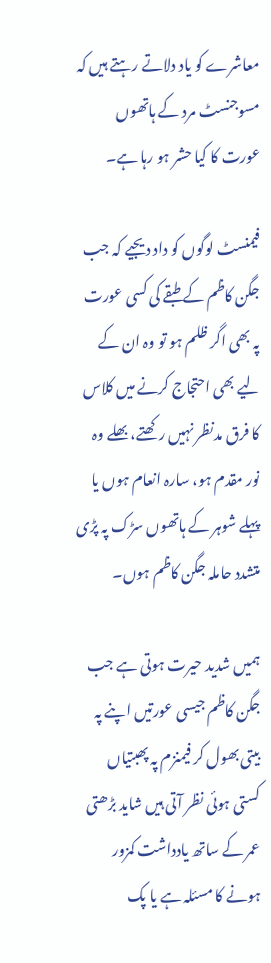معاشرے کو یاد دلاتے رہتے ہیں کہ مسوجنسٹ مرد کے ہاتھوں عورت کا کیا حشر ہو رہا ہے۔

فیمنسٹ لوگوں کو داد دیجیے کہ جب جگن کاظم کے طبقے کی کسی عورت پہ بھی اگر ظلم ہو تو وہ ان کے لیے بھی احتجاج کرنے میں کلاس کا فرق مدنظر نہیں رکھتے، بھلے وہ نور مقدم ہو، سارہ انعام ہوں یا پہلے شوہر کے ہاتھوں سڑک پہ پڑی متشدد حاملہ جگن کاظم ہوں۔

ہمیں شدید حیرت ہوتی ہے جب جگن کاظم جیسی عورتیں اپنے پہ بیتی بھول کر فیمنزم پہ پھبتیاں کستی ہوئی نظر آتی ہیں شاید بڑھتی عمر کے ساتھ یادداشت کمزور ہونے کا مسئلہ ہے یا پک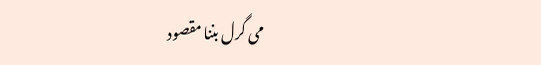می گرل بننا مقصود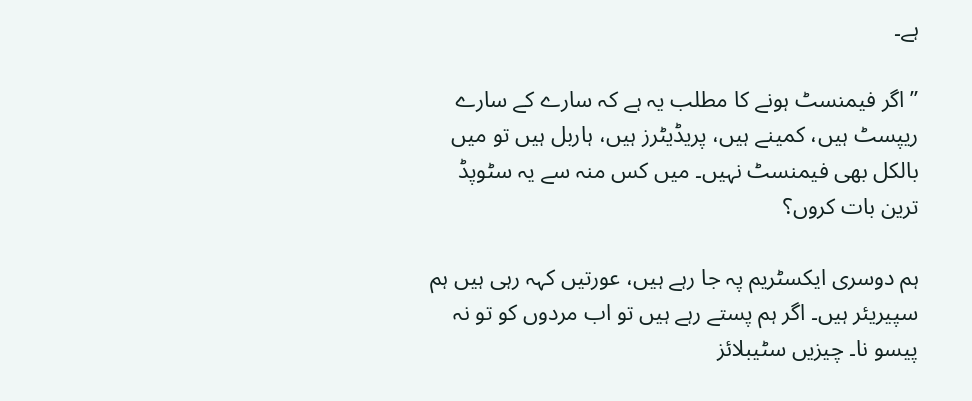ہے۔

” اگر فیمنسٹ ہونے کا مطلب یہ ہے کہ سارے کے سارے ریپسٹ ہیں، کمینے ہیں، پریڈیٹرز ہیں، ہاربل ہیں تو میں بالکل بھی فیمنسٹ نہیں۔ میں کس منہ سے یہ سٹوپڈ ترین بات کروں؟

ہم دوسری ایکسٹریم پہ جا رہے ہیں، عورتیں کہہ رہی ہیں ہم سپیریئر ہیں۔ اگر ہم پستے رہے ہیں تو اب مردوں کو تو نہ پیسو نا۔ چیزیں سٹیبلائز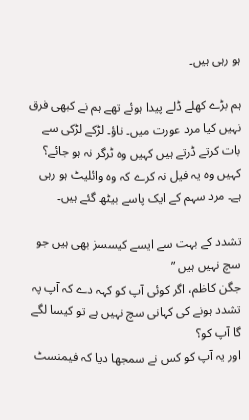ہو رہی ہیں۔

ہم بڑے کھلے ڈلے پیدا ہوئے تھے ہم نے کبھی فرق نہیں کیا مرد عورت میں۔ ناؤ۔ لڑکے لڑکی سے بات کرتے ڈرتے ہیں کہیں وہ ٹرگر نہ ہو جائے؟ کہیں وہ یہ فیل نہ کرے کہ وہ وائلیٹ ہو رہی ہے۔ مرد سہم کے ایک پاسے بیٹھ گئے ہیں۔

تشدد کے بہت سے ایسے کیسسز بھی ہیں جو سچ نہیں ہیں ”
جگن کاظم، اگر کوئی آپ کو کہہ دے کہ آپ پہ تشدد ہونے کی کہانی سچ نہیں ہے تو کیسا لگے گا آپ کو؟
اور یہ آپ کو کس نے سمجھا دیا کہ فیمنسٹ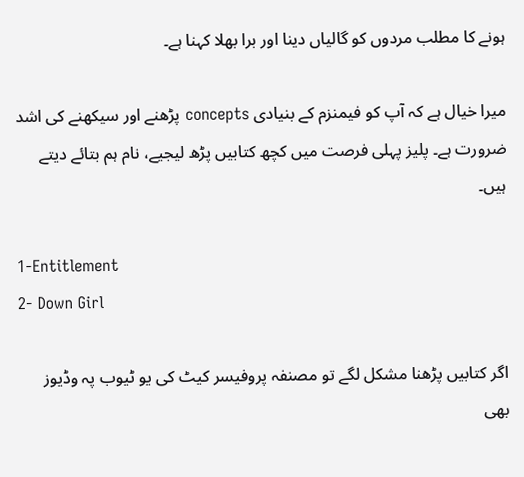ہونے کا مطلب مردوں کو گالیاں دینا اور برا بھلا کہنا ہے۔

میرا خیال ہے کہ آپ کو فیمنزم کے بنیادی concepts پڑھنے اور سیکھنے کی اشد ضرورت ہے۔ پلیز پہلی فرصت میں کچھ کتابیں پڑھ لیجیے، نام ہم بتائے دیتے ہیں۔

1-Entitlement
2- Down Girl

اگر کتابیں پڑھنا مشکل لگے تو مصنفہ پروفیسر کیٹ کی یو ٹیوب پہ وڈیوز بھی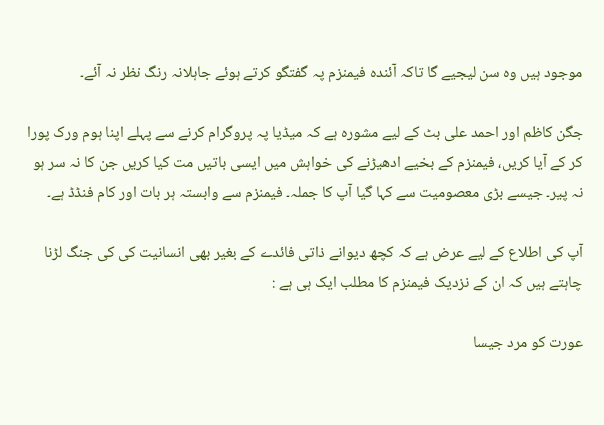موجود ہیں وہ سن لیجیے گا تاکہ آئندہ فیمنزم پہ گفتگو کرتے ہوئے جاہلانہ رنگ نظر نہ آئے۔

جگن کاظم اور احمد علی بٹ کے لیے مشورہ ہے کہ میڈیا پہ پروگرام کرنے سے پہلے اپنا ہوم ورک پورا کر کے آیا کریں، فیمنزم کے بخیے ادھیڑنے کی خواہش میں ایسی باتیں مت کیا کریں جن کا نہ سر ہو نہ پیر۔ جیسے بڑی معصومیت سے کہا گیا آپ کا جملہ۔ فیمنزم سے وابستہ ہر بات اور کام فنڈڈ ہے۔

آپ کی اطلاع کے لیے عرض ہے کہ کچھ دیوانے ذاتی فائدے کے بغیر بھی انسانیت کی کی جنگ لڑنا چاہتے ہیں کہ ان کے نزدیک فیمنزم کا مطلب ایک ہی ہے :

عورت کو مرد جیسا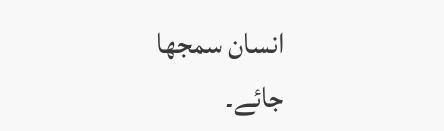انسان سمجھا جائے۔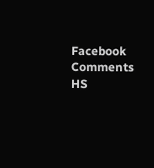Facebook Comments HS